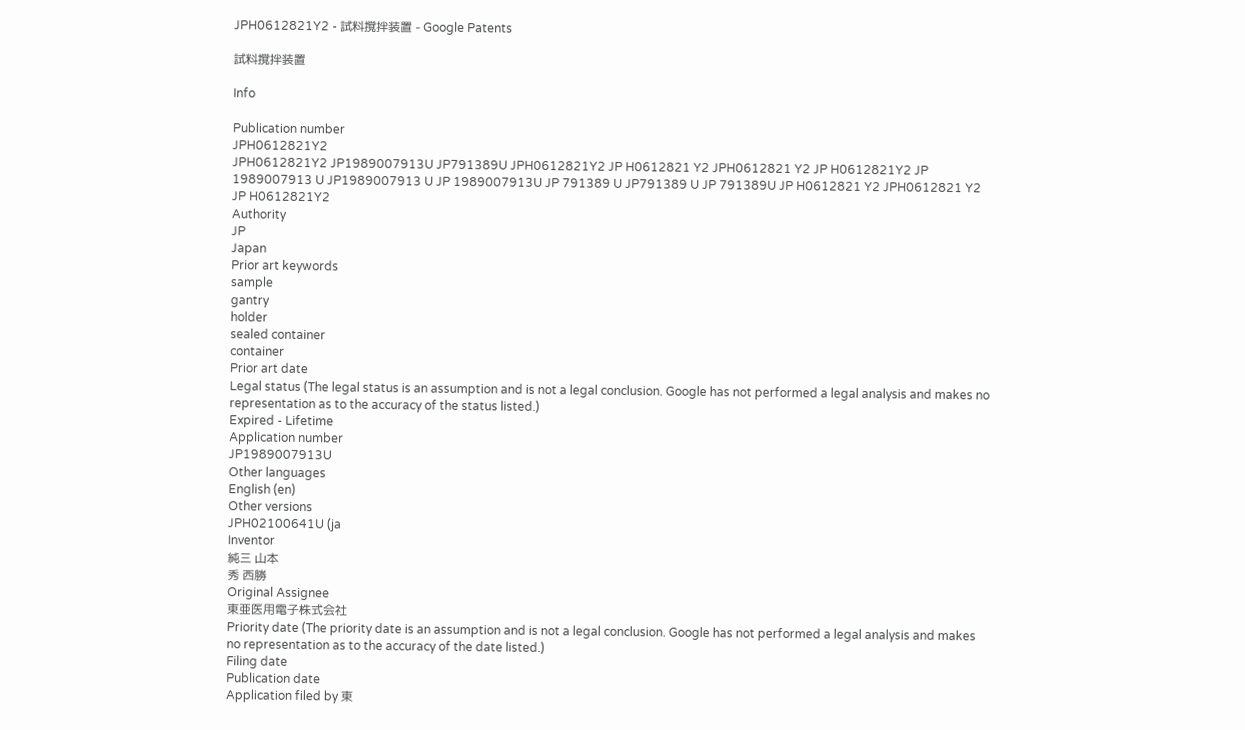JPH0612821Y2 - 試料撹拌装置 - Google Patents

試料撹拌装置

Info

Publication number
JPH0612821Y2
JPH0612821Y2 JP1989007913U JP791389U JPH0612821Y2 JP H0612821 Y2 JPH0612821 Y2 JP H0612821Y2 JP 1989007913 U JP1989007913 U JP 1989007913U JP 791389 U JP791389 U JP 791389U JP H0612821 Y2 JPH0612821 Y2 JP H0612821Y2
Authority
JP
Japan
Prior art keywords
sample
gantry
holder
sealed container
container
Prior art date
Legal status (The legal status is an assumption and is not a legal conclusion. Google has not performed a legal analysis and makes no representation as to the accuracy of the status listed.)
Expired - Lifetime
Application number
JP1989007913U
Other languages
English (en)
Other versions
JPH02100641U (ja
Inventor
純三 山本
秀 西勝
Original Assignee
東亜医用電子株式会社
Priority date (The priority date is an assumption and is not a legal conclusion. Google has not performed a legal analysis and makes no representation as to the accuracy of the date listed.)
Filing date
Publication date
Application filed by 東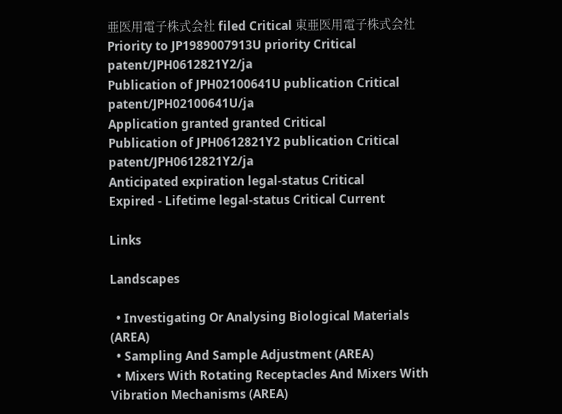亜医用電子株式会社 filed Critical 東亜医用電子株式会社
Priority to JP1989007913U priority Critical patent/JPH0612821Y2/ja
Publication of JPH02100641U publication Critical patent/JPH02100641U/ja
Application granted granted Critical
Publication of JPH0612821Y2 publication Critical patent/JPH0612821Y2/ja
Anticipated expiration legal-status Critical
Expired - Lifetime legal-status Critical Current

Links

Landscapes

  • Investigating Or Analysing Biological Materials (AREA)
  • Sampling And Sample Adjustment (AREA)
  • Mixers With Rotating Receptacles And Mixers With Vibration Mechanisms (AREA)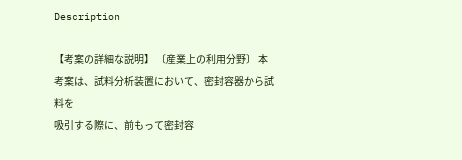Description

【考案の詳細な説明】 〔産業上の利用分野〕 本考案は、試料分析装置において、密封容器から試料を
吸引する際に、前もって密封容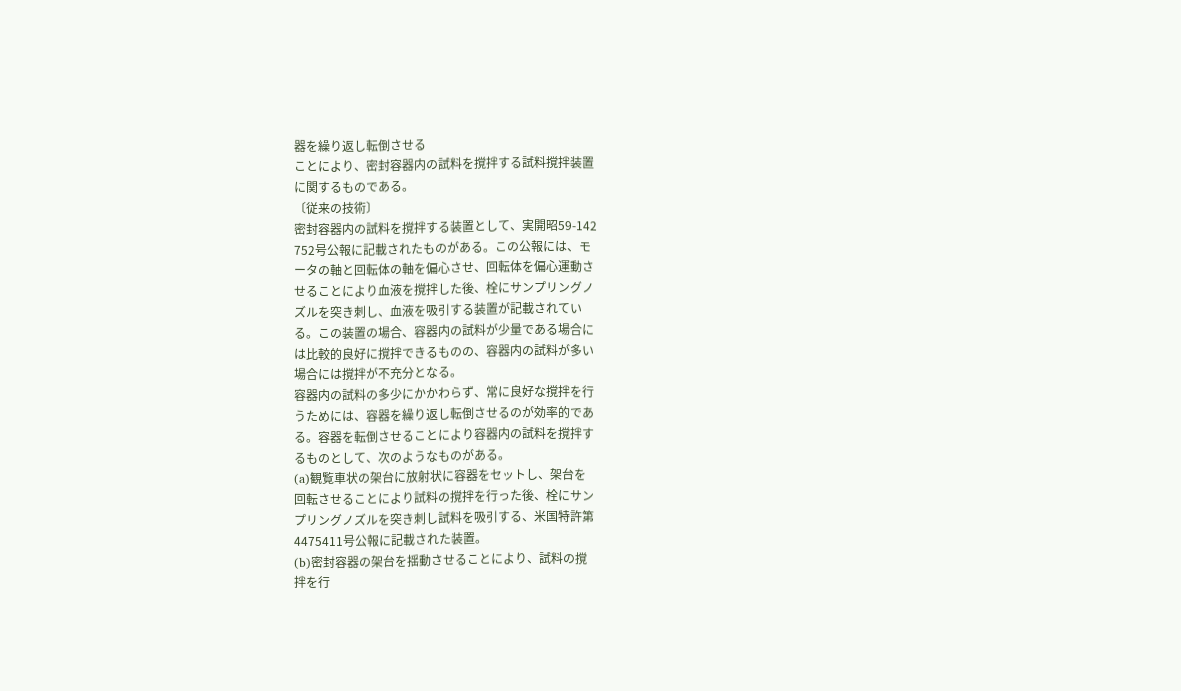器を繰り返し転倒させる
ことにより、密封容器内の試料を撹拌する試料撹拌装置
に関するものである。
〔従来の技術〕
密封容器内の試料を撹拌する装置として、実開昭59-142
752号公報に記載されたものがある。この公報には、モ
ータの軸と回転体の軸を偏心させ、回転体を偏心運動さ
せることにより血液を撹拌した後、栓にサンプリングノ
ズルを突き刺し、血液を吸引する装置が記載されてい
る。この装置の場合、容器内の試料が少量である場合に
は比較的良好に撹拌できるものの、容器内の試料が多い
場合には撹拌が不充分となる。
容器内の試料の多少にかかわらず、常に良好な撹拌を行
うためには、容器を繰り返し転倒させるのが効率的であ
る。容器を転倒させることにより容器内の試料を撹拌す
るものとして、次のようなものがある。
(a)観覧車状の架台に放射状に容器をセットし、架台を
回転させることにより試料の撹拌を行った後、栓にサン
プリングノズルを突き刺し試料を吸引する、米国特許第
4475411号公報に記載された装置。
(b)密封容器の架台を揺動させることにより、試料の撹
拌を行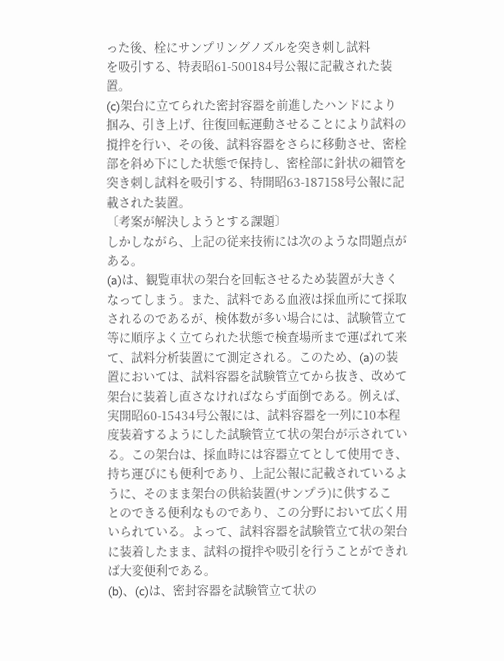った後、栓にサンプリングノズルを突き刺し試料
を吸引する、特表昭61-500184号公報に記載された装
置。
(c)架台に立てられた密封容器を前進したハンドにより
掴み、引き上げ、往復回転運動させることにより試料の
撹拌を行い、その後、試料容器をさらに移動させ、密栓
部を斜め下にした状態で保持し、密栓部に針状の細管を
突き刺し試料を吸引する、特開昭63-187158号公報に記
載された装置。
〔考案が解決しようとする課題〕
しかしながら、上記の従来技術には次のような問題点が
ある。
(a)は、観覧車状の架台を回転させるため装置が大きく
なってしまう。また、試料である血液は採血所にて採取
されるのであるが、検体数が多い場合には、試験管立て
等に順序よく立てられた状態で検査場所まで運ばれて来
て、試料分析装置にて測定される。このため、(a)の装
置においては、試料容器を試験管立てから抜き、改めて
架台に装着し直さなければならず面倒である。例えば、
実開昭60-15434号公報には、試料容器を一列に10本程
度装着するようにした試験管立て状の架台が示されてい
る。この架台は、採血時には容器立てとして使用でき、
持ち運びにも便利であり、上記公報に記載されているよ
うに、そのまま架台の供給装置(サンプラ)に供するこ
とのできる便利なものであり、この分野において広く用
いられている。よって、試料容器を試験管立て状の架台
に装着したまま、試料の撹拌や吸引を行うことができれ
ば大変便利である。
(b)、(c)は、密封容器を試験管立て状の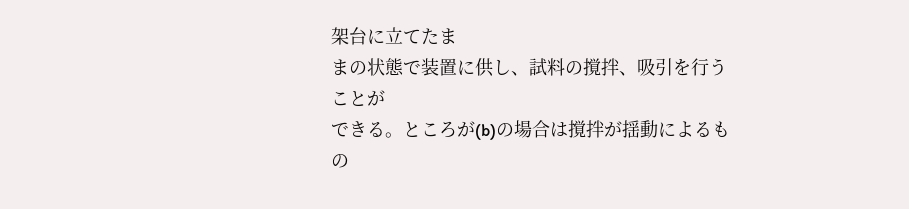架台に立てたま
まの状態で装置に供し、試料の撹拌、吸引を行うことが
できる。ところが(b)の場合は撹拌が揺動によるもの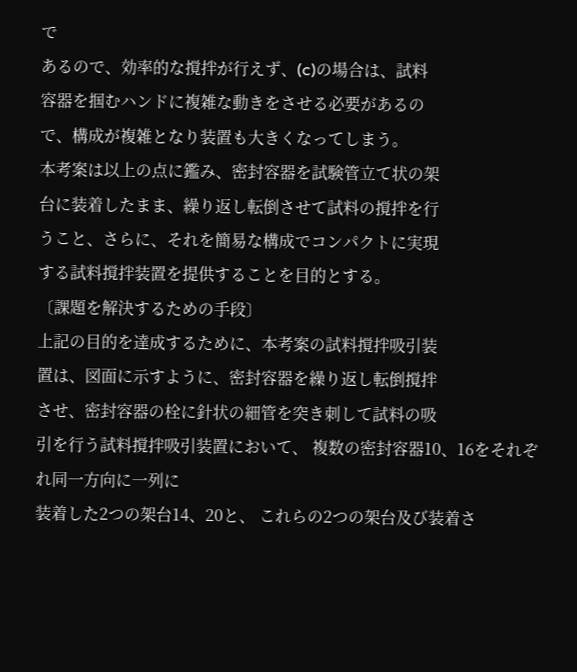で
あるので、効率的な撹拌が行えず、(c)の場合は、試料
容器を掴むハンドに複雑な動きをさせる必要があるの
で、構成が複雑となり装置も大きくなってしまう。
本考案は以上の点に鑑み、密封容器を試験管立て状の架
台に装着したまま、繰り返し転倒させて試料の撹拌を行
うこと、さらに、それを簡易な構成でコンパクトに実現
する試料撹拌装置を提供することを目的とする。
〔課題を解決するための手段〕
上記の目的を達成するために、本考案の試料撹拌吸引装
置は、図面に示すように、密封容器を繰り返し転倒撹拌
させ、密封容器の栓に針状の細管を突き刺して試料の吸
引を行う試料撹拌吸引装置において、 複数の密封容器10、16をそれぞれ同一方向に一列に
装着した2つの架台14、20と、 これらの2つの架台及び装着さ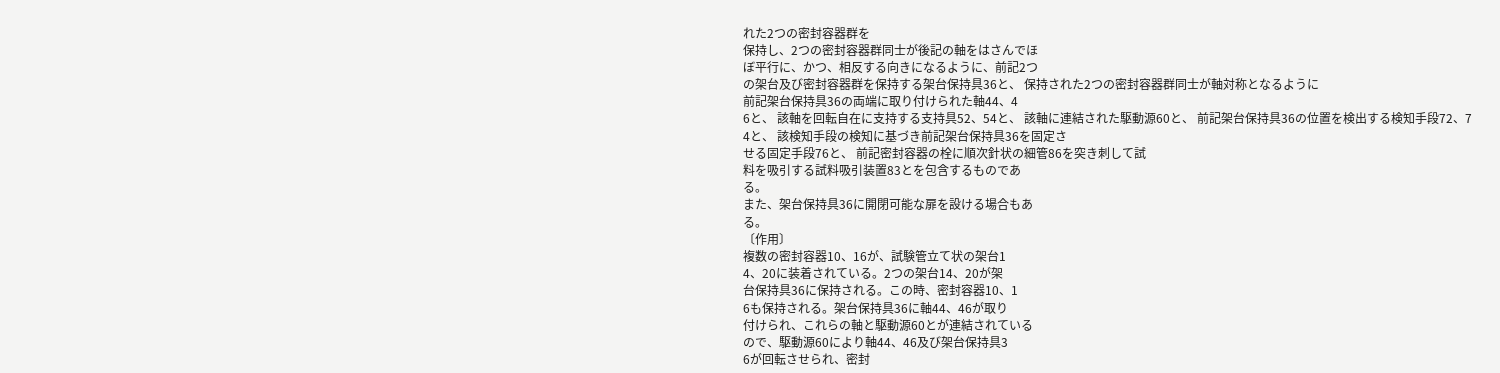れた2つの密封容器群を
保持し、2つの密封容器群同士が後記の軸をはさんでほ
ぼ平行に、かつ、相反する向きになるように、前記2つ
の架台及び密封容器群を保持する架台保持具36と、 保持された2つの密封容器群同士が軸対称となるように
前記架台保持具36の両端に取り付けられた軸44、4
6と、 該軸を回転自在に支持する支持具52、54と、 該軸に連結された駆動源60と、 前記架台保持具36の位置を検出する検知手段72、7
4と、 該検知手段の検知に基づき前記架台保持具36を固定さ
せる固定手段76と、 前記密封容器の栓に順次針状の細管86を突き刺して試
料を吸引する試料吸引装置83とを包含するものであ
る。
また、架台保持具36に開閉可能な扉を設ける場合もあ
る。
〔作用〕
複数の密封容器10、16が、試験管立て状の架台1
4、20に装着されている。2つの架台14、20が架
台保持具36に保持される。この時、密封容器10、1
6も保持される。架台保持具36に軸44、46が取り
付けられ、これらの軸と駆動源60とが連結されている
ので、駆動源60により軸44、46及び架台保持具3
6が回転させられ、密封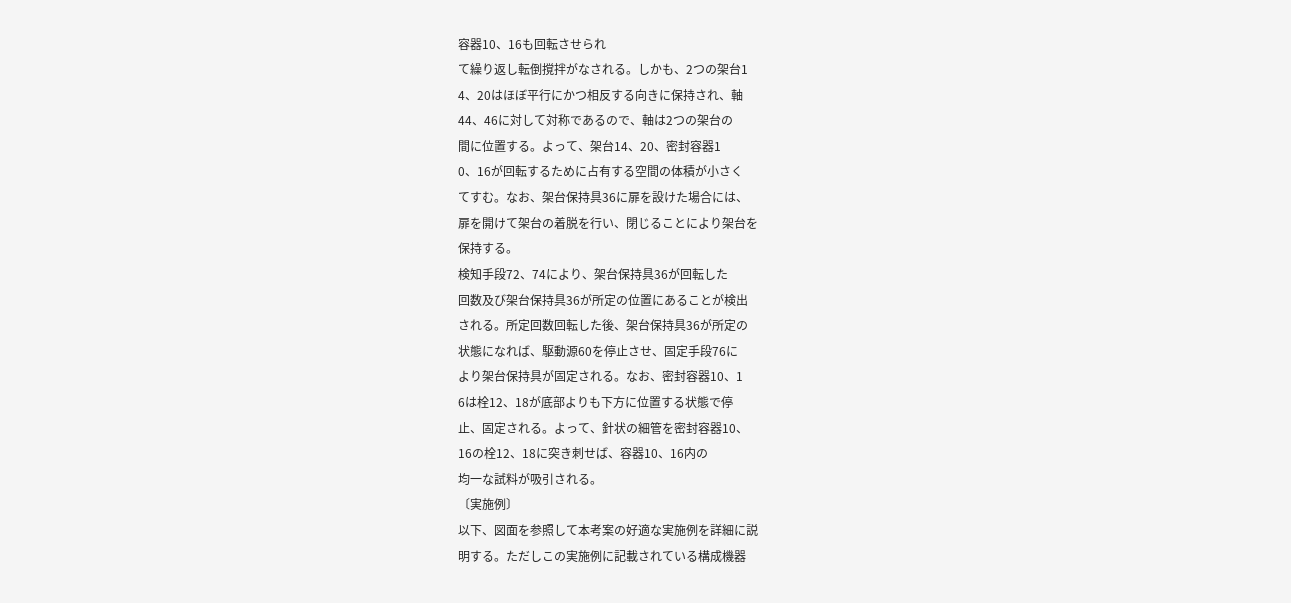容器10、16も回転させられ
て繰り返し転倒撹拌がなされる。しかも、2つの架台1
4、20はほぼ平行にかつ相反する向きに保持され、軸
44、46に対して対称であるので、軸は2つの架台の
間に位置する。よって、架台14、20、密封容器1
0、16が回転するために占有する空間の体積が小さく
てすむ。なお、架台保持具36に扉を設けた場合には、
扉を開けて架台の着脱を行い、閉じることにより架台を
保持する。
検知手段72、74により、架台保持具36が回転した
回数及び架台保持具36が所定の位置にあることが検出
される。所定回数回転した後、架台保持具36が所定の
状態になれば、駆動源60を停止させ、固定手段76に
より架台保持具が固定される。なお、密封容器10、1
6は栓12、18が底部よりも下方に位置する状態で停
止、固定される。よって、針状の細管を密封容器10、
16の栓12、18に突き刺せば、容器10、16内の
均一な試料が吸引される。
〔実施例〕
以下、図面を参照して本考案の好適な実施例を詳細に説
明する。ただしこの実施例に記載されている構成機器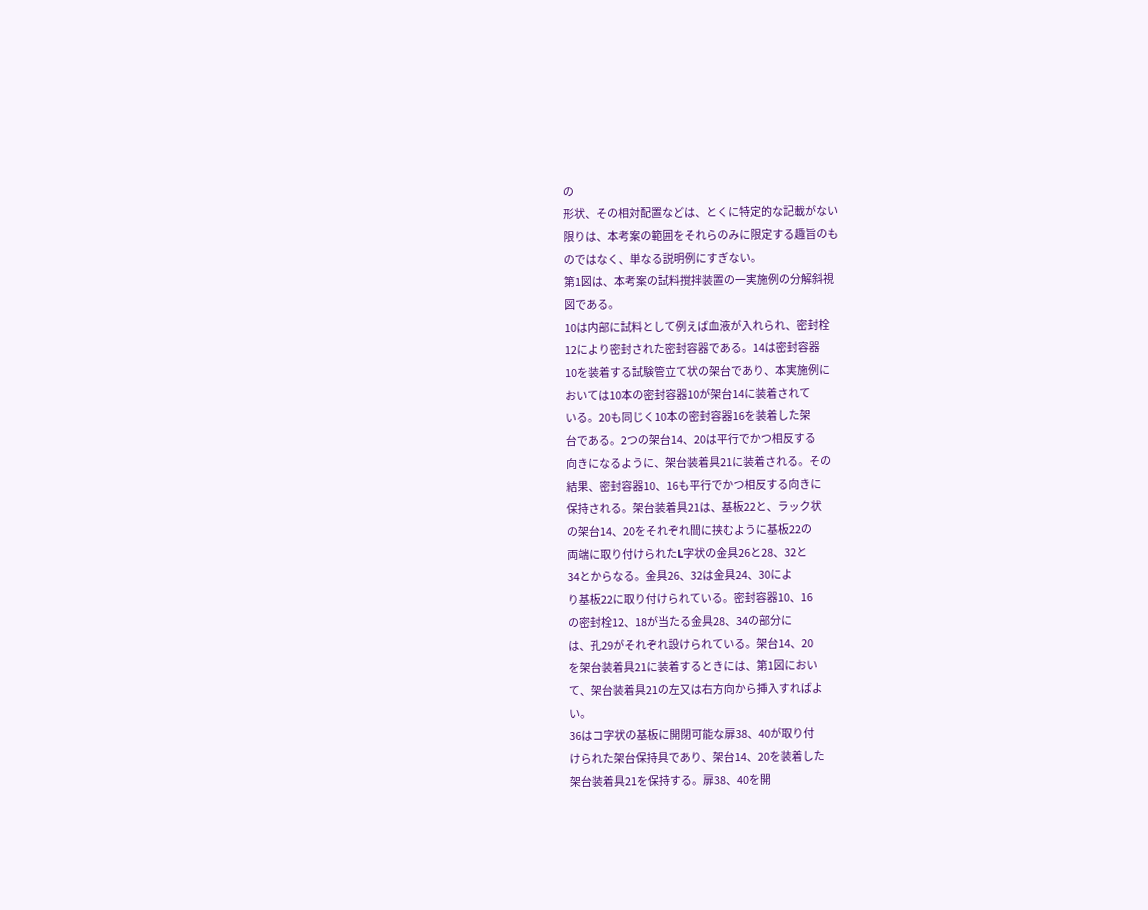の
形状、その相対配置などは、とくに特定的な記載がない
限りは、本考案の範囲をそれらのみに限定する趣旨のも
のではなく、単なる説明例にすぎない。
第1図は、本考案の試料撹拌装置の一実施例の分解斜視
図である。
10は内部に試料として例えば血液が入れられ、密封栓
12により密封された密封容器である。14は密封容器
10を装着する試験管立て状の架台であり、本実施例に
おいては10本の密封容器10が架台14に装着されて
いる。20も同じく10本の密封容器16を装着した架
台である。2つの架台14、20は平行でかつ相反する
向きになるように、架台装着具21に装着される。その
結果、密封容器10、16も平行でかつ相反する向きに
保持される。架台装着具21は、基板22と、ラック状
の架台14、20をそれぞれ間に挟むように基板22の
両端に取り付けられたL字状の金具26と28、32と
34とからなる。金具26、32は金具24、30によ
り基板22に取り付けられている。密封容器10、16
の密封栓12、18が当たる金具28、34の部分に
は、孔29がそれぞれ設けられている。架台14、20
を架台装着具21に装着するときには、第1図におい
て、架台装着具21の左又は右方向から挿入すればよ
い。
36はコ字状の基板に開閉可能な扉38、40が取り付
けられた架台保持具であり、架台14、20を装着した
架台装着具21を保持する。扉38、40を開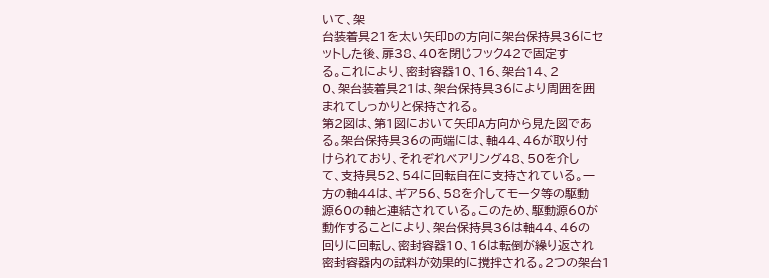いて、架
台装着具21を太い矢印Dの方向に架台保持具36にセ
ットした後、扉38、40を閉じフック42で固定す
る。これにより、密封容器10、16、架台14、2
0、架台装着具21は、架台保持具36により周囲を囲
まれてしっかりと保持される。
第2図は、第1図において矢印A方向から見た図であ
る。架台保持具36の両端には、軸44、46が取り付
けられており、それぞれベアリング48、50を介し
て、支持具52、54に回転自在に支持されている。一
方の軸44は、ギア56、58を介してモータ等の駆動
源60の軸と連結されている。このため、駆動源60が
動作することにより、架台保持具36は軸44、46の
回りに回転し、密封容器10、16は転倒が繰り返され
密封容器内の試料が効果的に撹拌される。2つの架台1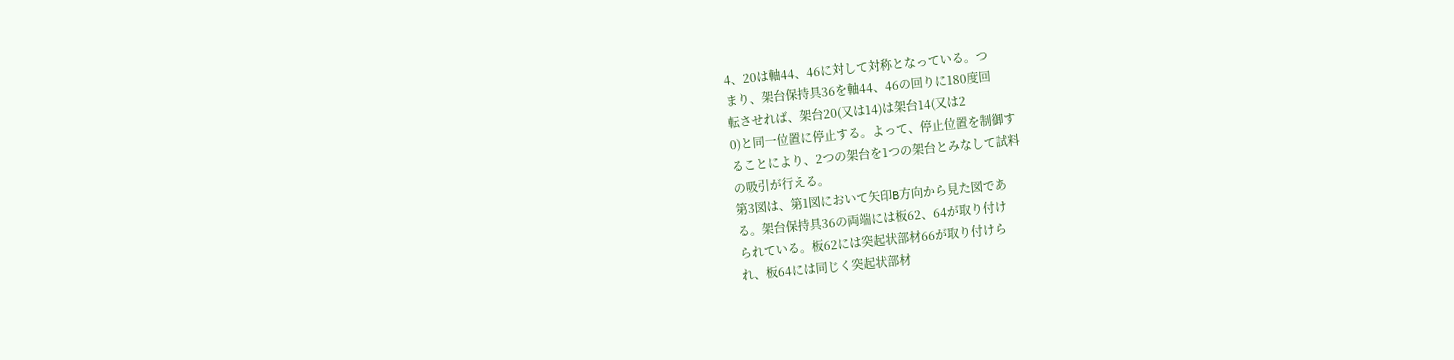4、20は軸44、46に対して対称となっている。つ
まり、架台保持具36を軸44、46の回りに180度回
転させれば、架台20(又は14)は架台14(又は2
0)と同一位置に停止する。よって、停止位置を制御す
ることにより、2つの架台を1つの架台とみなして試料
の吸引が行える。
第3図は、第1図において矢印B方向から見た図であ
る。架台保持具36の両端には板62、64が取り付け
られている。板62には突起状部材66が取り付けら
れ、板64には同じく突起状部材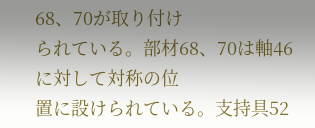68、70が取り付け
られている。部材68、70は軸46に対して対称の位
置に設けられている。支持具52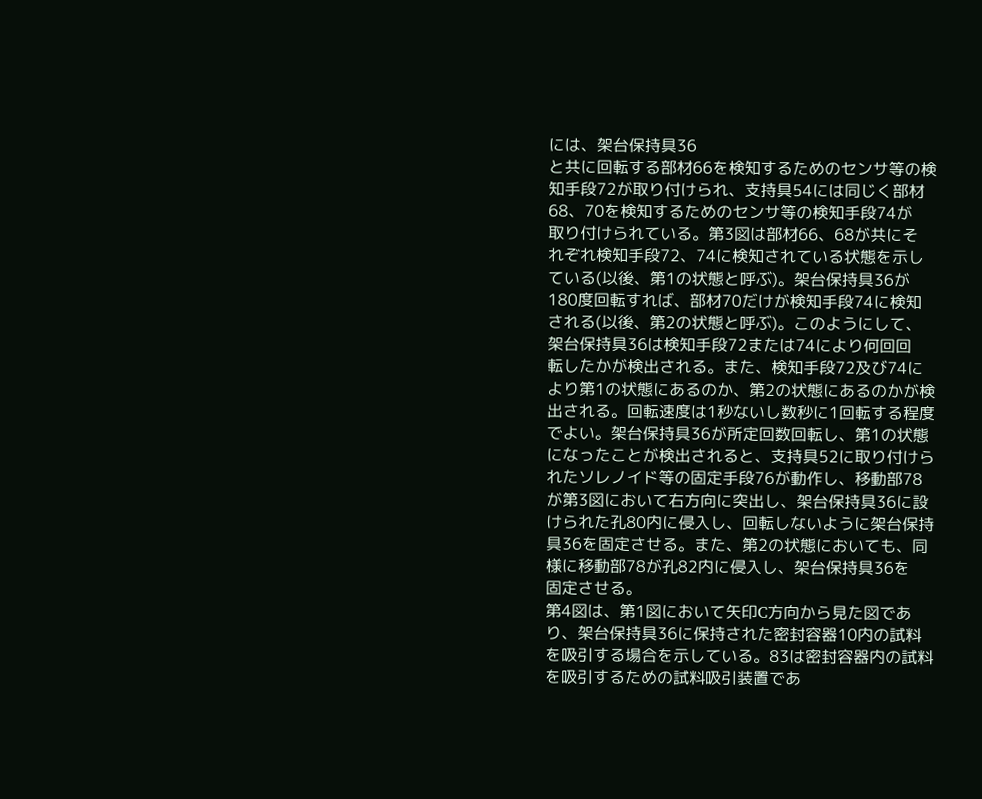には、架台保持具36
と共に回転する部材66を検知するためのセンサ等の検
知手段72が取り付けられ、支持具54には同じく部材
68、70を検知するためのセンサ等の検知手段74が
取り付けられている。第3図は部材66、68が共にそ
れぞれ検知手段72、74に検知されている状態を示し
ている(以後、第1の状態と呼ぶ)。架台保持具36が
180度回転すれば、部材70だけが検知手段74に検知
される(以後、第2の状態と呼ぶ)。このようにして、
架台保持具36は検知手段72または74により何回回
転したかが検出される。また、検知手段72及び74に
より第1の状態にあるのか、第2の状態にあるのかが検
出される。回転速度は1秒ないし数秒に1回転する程度
でよい。架台保持具36が所定回数回転し、第1の状態
になったことが検出されると、支持具52に取り付けら
れたソレノイド等の固定手段76が動作し、移動部78
が第3図において右方向に突出し、架台保持具36に設
けられた孔80内に侵入し、回転しないように架台保持
具36を固定させる。また、第2の状態においても、同
様に移動部78が孔82内に侵入し、架台保持具36を
固定させる。
第4図は、第1図において矢印C方向から見た図であ
り、架台保持具36に保持された密封容器10内の試料
を吸引する場合を示している。83は密封容器内の試料
を吸引するための試料吸引装置であ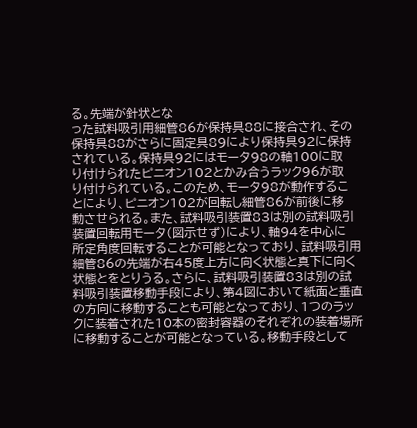る。先端が針状とな
った試料吸引用細管86が保持具88に接合され、その
保持具88がさらに固定具89により保持具92に保持
されている。保持具92にはモータ98の軸100に取
り付けられたピニオン102とかみ合うラック96が取
り付けられている。このため、モータ98が動作するこ
とにより、ピニオン102が回転し細管86が前後に移
動させられる。また、試料吸引装置83は別の試料吸引
装置回転用モータ(図示せず)により、軸94を中心に
所定角度回転することが可能となっており、試料吸引用
細管86の先端が右45度上方に向く状態と真下に向く
状態とをとりうる。さらに、試料吸引装置83は別の試
料吸引装置移動手段により、第4図において紙面と垂直
の方向に移動することも可能となっており、1つのラッ
クに装着された10本の密封容器のそれぞれの装着場所
に移動することが可能となっている。移動手段として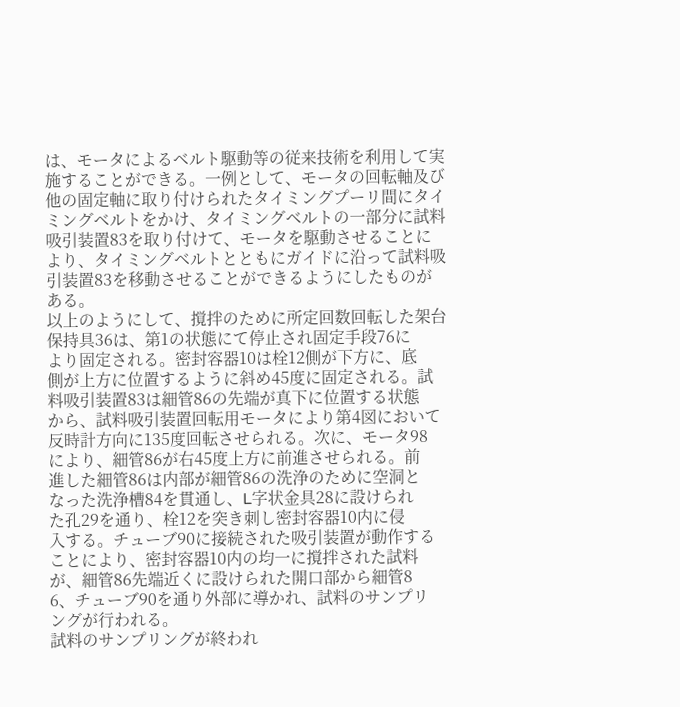は、モータによるベルト駆動等の従来技術を利用して実
施することができる。一例として、モータの回転軸及び
他の固定軸に取り付けられたタイミングプーリ間にタイ
ミングベルトをかけ、タイミングベルトの一部分に試料
吸引装置83を取り付けて、モータを駆動させることに
より、タイミングベルトとともにガイドに沿って試料吸
引装置83を移動させることができるようにしたものが
ある。
以上のようにして、撹拌のために所定回数回転した架台
保持具36は、第1の状態にて停止され固定手段76に
より固定される。密封容器10は栓12側が下方に、底
側が上方に位置するように斜め45度に固定される。試
料吸引装置83は細管86の先端が真下に位置する状態
から、試料吸引装置回転用モータにより第4図において
反時計方向に135度回転させられる。次に、モータ98
により、細管86が右45度上方に前進させられる。前
進した細管86は内部が細管86の洗浄のために空洞と
なった洗浄槽84を貫通し、L字状金具28に設けられ
た孔29を通り、栓12を突き刺し密封容器10内に侵
入する。チューブ90に接続された吸引装置が動作する
ことにより、密封容器10内の均一に撹拌された試料
が、細管86先端近くに設けられた開口部から細管8
6、チューブ90を通り外部に導かれ、試料のサンプリ
ングが行われる。
試料のサンプリングが終われ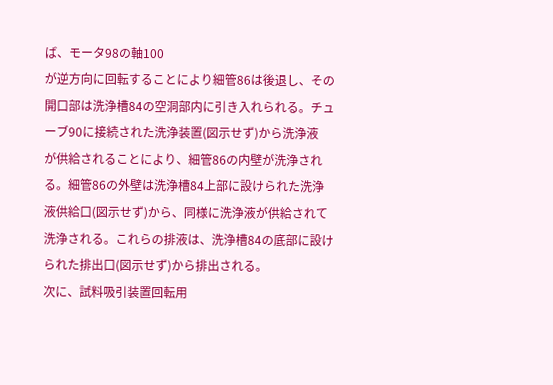ば、モータ98の軸100
が逆方向に回転することにより細管86は後退し、その
開口部は洗浄槽84の空洞部内に引き入れられる。チュ
ーブ90に接続された洗浄装置(図示せず)から洗浄液
が供給されることにより、細管86の内壁が洗浄され
る。細管86の外壁は洗浄槽84上部に設けられた洗浄
液供給口(図示せず)から、同様に洗浄液が供給されて
洗浄される。これらの排液は、洗浄槽84の底部に設け
られた排出口(図示せず)から排出される。
次に、試料吸引装置回転用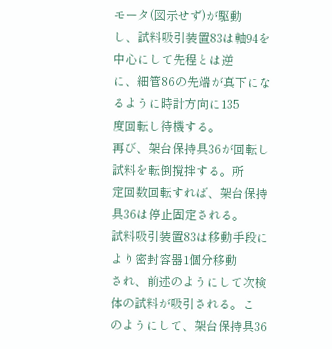モータ(図示せず)が駆動
し、試料吸引装置83は軸94を中心にして先程とは逆
に、細管86の先端が真下になるように時計方向に135
度回転し待機する。
再び、架台保持具36が回転し試料を転倒撹拌する。所
定回数回転すれば、架台保持具36は停止固定される。
試料吸引装置83は移動手段により密封容器1個分移動
され、前述のようにして次検体の試料が吸引される。こ
のようにして、架台保持具36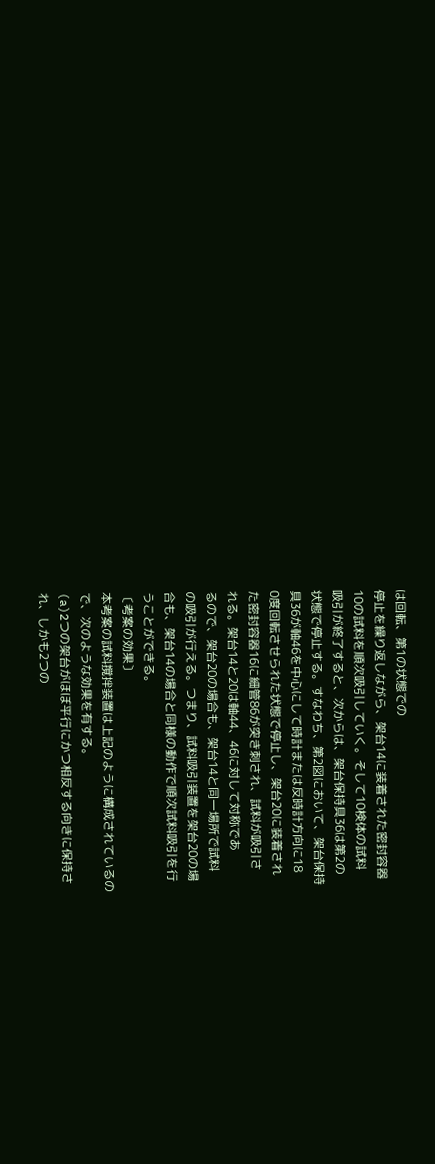は回転、第1の状態での
停止を繰り返しながら、架台14に装着された密封容器
10の試料を順次吸引していく。そして10検体の試料
吸引が終了すると、次からは、架台保持具36は第2の
状態で停止する。すなわち、第2図において、架台保持
具36が軸46を中心にして時計または反時計方向に18
0度回転させられた状態で停止し、架台20に装着され
た密封容器16に細管86が突き刺され、試料が吸引さ
れる。架台14と20は軸44、46に対して対称であ
るので、架台20の場合も、架台14と同一場所で試料
の吸引が行える。つまり、試料吸引装置を架台20の場
合も、架台14の場合と同様の動作で順次試料吸引を行
うことができる。
〔考案の効果〕
本考案の試料撹拌装置は上記のように構成されているの
で、次のような効果を有する。
(a)2つの架台がほぼ平行にかつ相反する向きに保持さ
れ、しかも2つの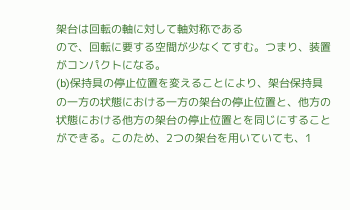架台は回転の軸に対して軸対称である
ので、回転に要する空間が少なくてすむ。つまり、装置
がコンパクトになる。
(b)保持具の停止位置を変えることにより、架台保持具
の一方の状態における一方の架台の停止位置と、他方の
状態における他方の架台の停止位置とを同じにすること
ができる。このため、2つの架台を用いていても、1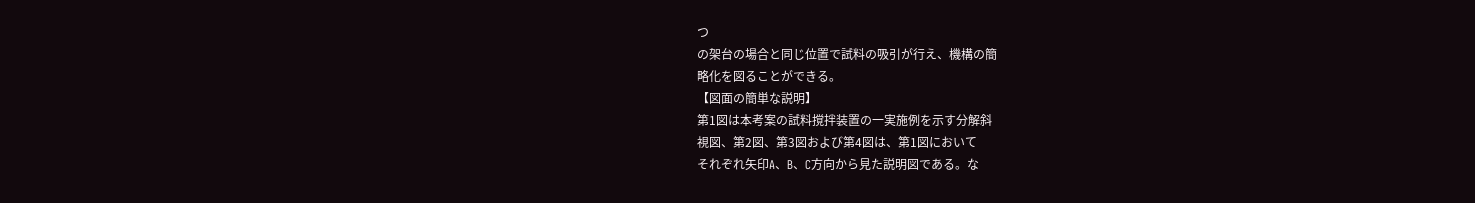つ
の架台の場合と同じ位置で試料の吸引が行え、機構の簡
略化を図ることができる。
【図面の簡単な説明】
第1図は本考案の試料撹拌装置の一実施例を示す分解斜
視図、第2図、第3図および第4図は、第1図において
それぞれ矢印A、B、C方向から見た説明図である。な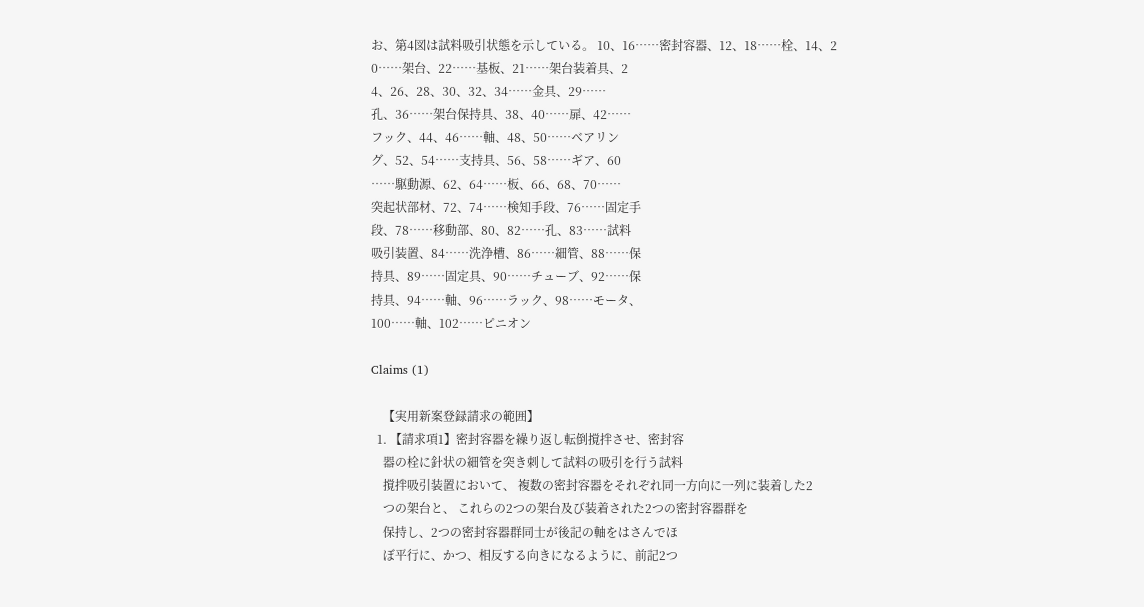お、第4図は試料吸引状態を示している。 10、16……密封容器、12、18……栓、14、2
0……架台、22……基板、21……架台装着具、2
4、26、28、30、32、34……金具、29……
孔、36……架台保持具、38、40……扉、42……
フック、44、46……軸、48、50……ベアリン
グ、52、54……支持具、56、58……ギア、60
……駆動源、62、64……板、66、68、70……
突起状部材、72、74……検知手段、76……固定手
段、78……移動部、80、82……孔、83……試料
吸引装置、84……洗浄槽、86……細管、88……保
持具、89……固定具、90……チューブ、92……保
持具、94……軸、96……ラック、98……モータ、
100……軸、102……ピニオン

Claims (1)

    【実用新案登録請求の範囲】
  1. 【請求項1】密封容器を繰り返し転倒撹拌させ、密封容
    器の栓に針状の細管を突き刺して試料の吸引を行う試料
    撹拌吸引装置において、 複数の密封容器をそれぞれ同一方向に一列に装着した2
    つの架台と、 これらの2つの架台及び装着された2つの密封容器群を
    保持し、2つの密封容器群同士が後記の軸をはさんでほ
    ぼ平行に、かつ、相反する向きになるように、前記2つ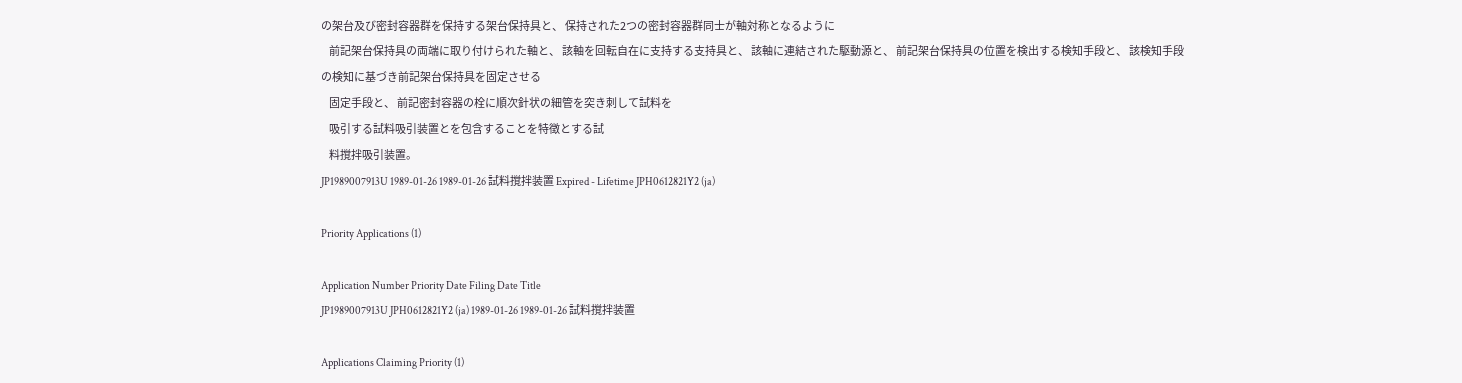の架台及び密封容器群を保持する架台保持具と、 保持された2つの密封容器群同士が軸対称となるように
    前記架台保持具の両端に取り付けられた軸と、 該軸を回転自在に支持する支持具と、 該軸に連結された駆動源と、 前記架台保持具の位置を検出する検知手段と、 該検知手段の検知に基づき前記架台保持具を固定させる
    固定手段と、 前記密封容器の栓に順次針状の細管を突き刺して試料を
    吸引する試料吸引装置とを包含することを特徴とする試
    料撹拌吸引装置。
JP1989007913U 1989-01-26 1989-01-26 試料撹拌装置 Expired - Lifetime JPH0612821Y2 (ja)

Priority Applications (1)

Application Number Priority Date Filing Date Title
JP1989007913U JPH0612821Y2 (ja) 1989-01-26 1989-01-26 試料撹拌装置

Applications Claiming Priority (1)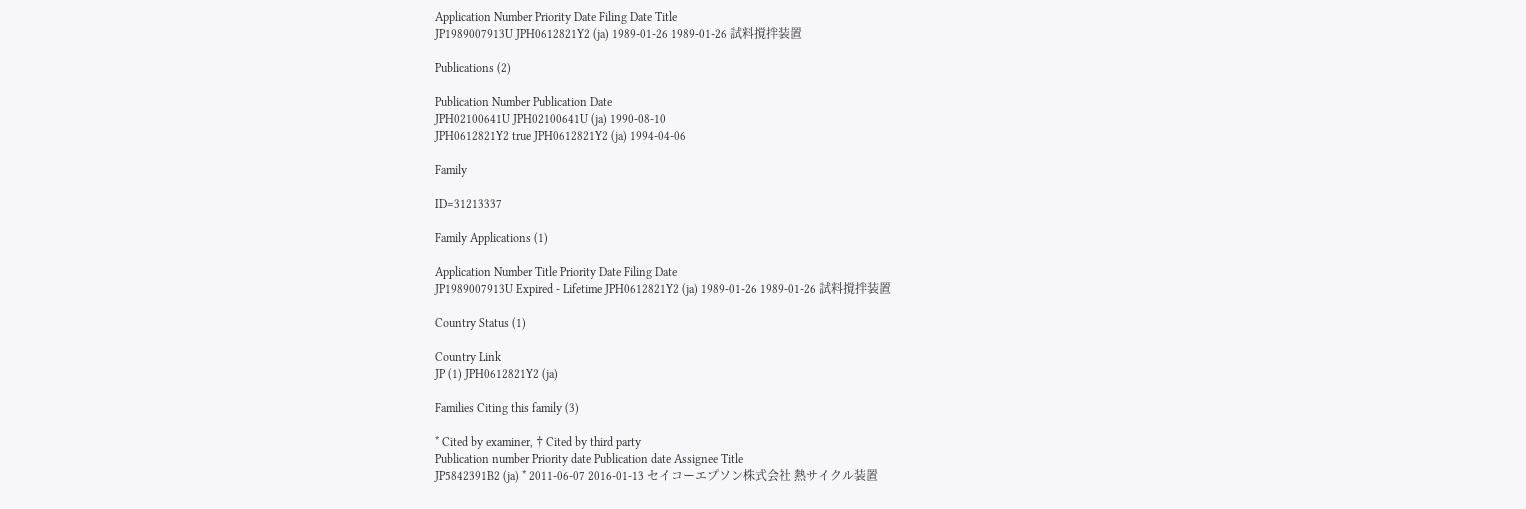Application Number Priority Date Filing Date Title
JP1989007913U JPH0612821Y2 (ja) 1989-01-26 1989-01-26 試料撹拌装置

Publications (2)

Publication Number Publication Date
JPH02100641U JPH02100641U (ja) 1990-08-10
JPH0612821Y2 true JPH0612821Y2 (ja) 1994-04-06

Family

ID=31213337

Family Applications (1)

Application Number Title Priority Date Filing Date
JP1989007913U Expired - Lifetime JPH0612821Y2 (ja) 1989-01-26 1989-01-26 試料撹拌装置

Country Status (1)

Country Link
JP (1) JPH0612821Y2 (ja)

Families Citing this family (3)

* Cited by examiner, † Cited by third party
Publication number Priority date Publication date Assignee Title
JP5842391B2 (ja) * 2011-06-07 2016-01-13 セイコーエプソン株式会社 熱サイクル装置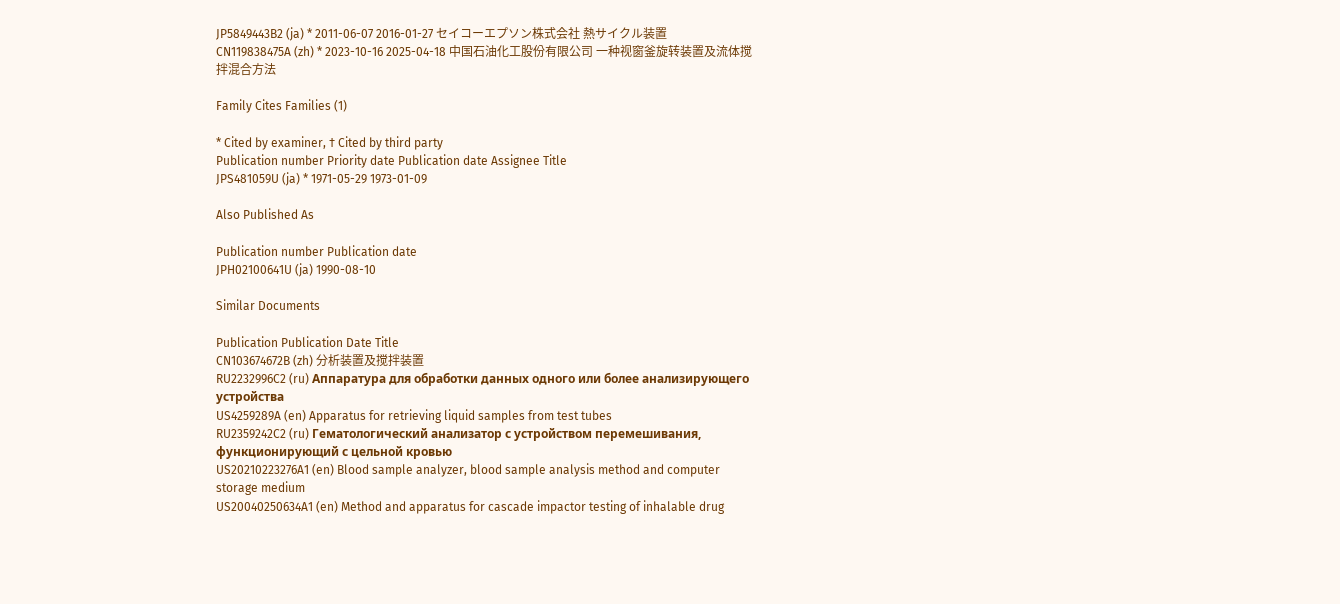JP5849443B2 (ja) * 2011-06-07 2016-01-27 セイコーエプソン株式会社 熱サイクル装置
CN119838475A (zh) * 2023-10-16 2025-04-18 中国石油化工股份有限公司 一种视窗釜旋转装置及流体搅拌混合方法

Family Cites Families (1)

* Cited by examiner, † Cited by third party
Publication number Priority date Publication date Assignee Title
JPS481059U (ja) * 1971-05-29 1973-01-09

Also Published As

Publication number Publication date
JPH02100641U (ja) 1990-08-10

Similar Documents

Publication Publication Date Title
CN103674672B (zh) 分析装置及搅拌装置
RU2232996C2 (ru) Аппаратура для обработки данных одного или более анализирующего устройства
US4259289A (en) Apparatus for retrieving liquid samples from test tubes
RU2359242C2 (ru) Гематологический анализатор с устройством перемешивания, функционирующий с цельной кровью
US20210223276A1 (en) Blood sample analyzer, blood sample analysis method and computer storage medium
US20040250634A1 (en) Method and apparatus for cascade impactor testing of inhalable drug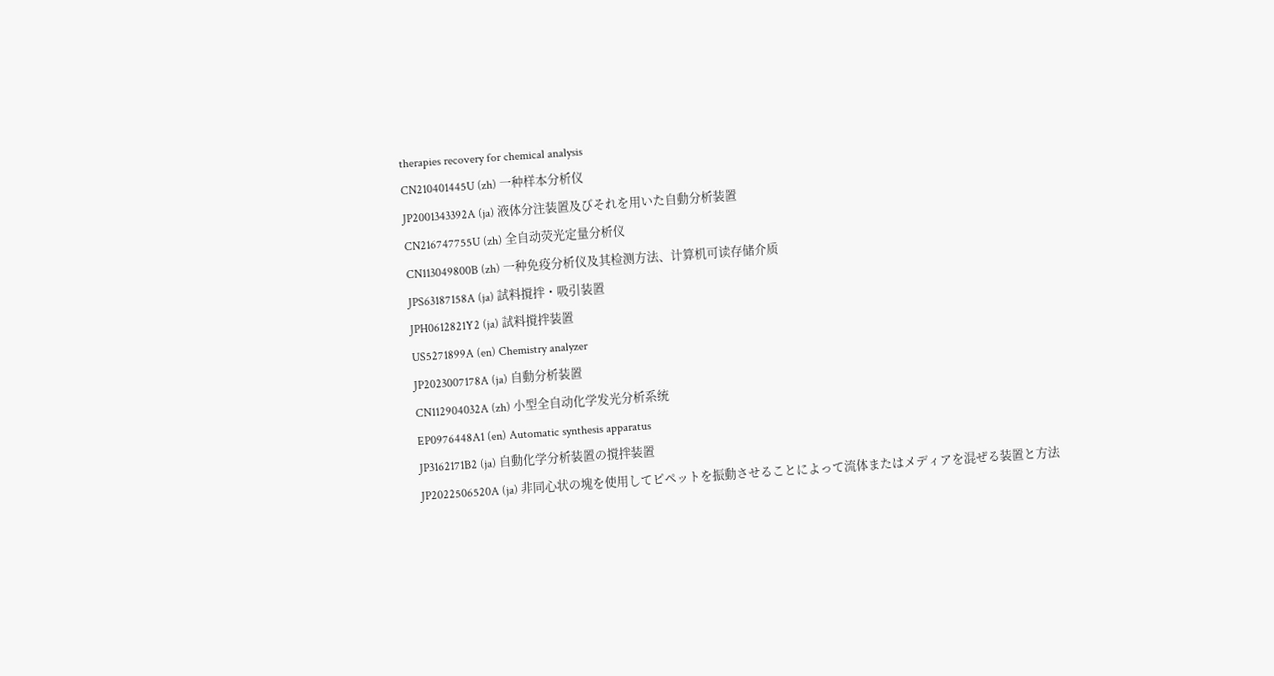therapies recovery for chemical analysis
CN210401445U (zh) 一种样本分析仪
JP2001343392A (ja) 液体分注装置及びそれを用いた自動分析装置
CN216747755U (zh) 全自动荧光定量分析仪
CN113049800B (zh) 一种免疫分析仪及其检测方法、计算机可读存储介质
JPS63187158A (ja) 試料撹拌・吸引装置
JPH0612821Y2 (ja) 試料撹拌装置
US5271899A (en) Chemistry analyzer
JP2023007178A (ja) 自動分析装置
CN112904032A (zh) 小型全自动化学发光分析系统
EP0976448A1 (en) Automatic synthesis apparatus
JP3162171B2 (ja) 自動化学分析装置の撹拌装置
JP2022506520A (ja) 非同心状の塊を使用してピペットを振動させることによって流体またはメディアを混ぜる装置と方法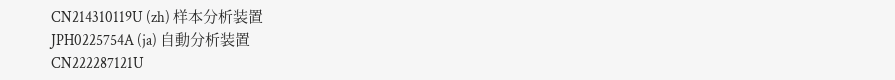CN214310119U (zh) 样本分析装置
JPH0225754A (ja) 自動分析装置
CN222287121U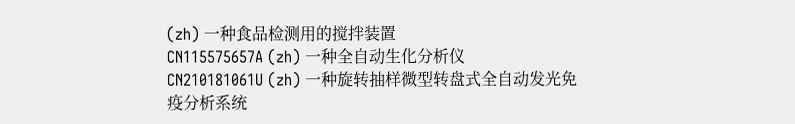(zh) 一种食品检测用的搅拌装置
CN115575657A (zh) 一种全自动生化分析仪
CN210181061U (zh) 一种旋转抽样微型转盘式全自动发光免疫分析系统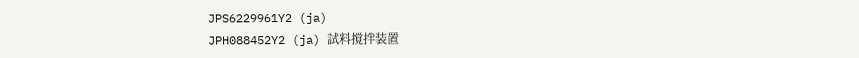JPS6229961Y2 (ja)
JPH088452Y2 (ja) 試料撹拌装置